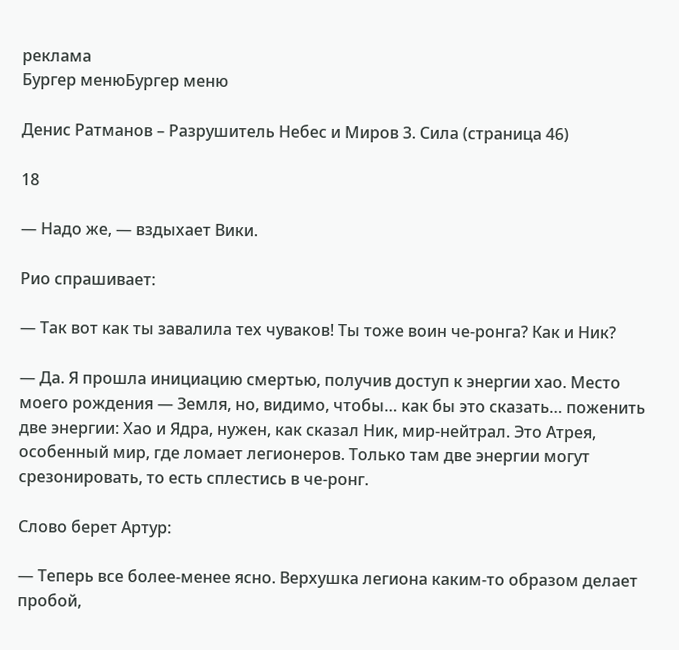реклама
Бургер менюБургер меню

Денис Ратманов – Разрушитель Небес и Миров 3. Сила (страница 46)

18

— Надо же, — вздыхает Вики.

Рио спрашивает:

— Так вот как ты завалила тех чуваков! Ты тоже воин че-ронга? Как и Ник?

— Да. Я прошла инициацию смертью, получив доступ к энергии хао. Место моего рождения — Земля, но, видимо, чтобы… как бы это сказать… поженить две энергии: Хао и Ядра, нужен, как сказал Ник, мир-нейтрал. Это Атрея, особенный мир, где ломает легионеров. Только там две энергии могут срезонировать, то есть сплестись в че-ронг.

Слово берет Артур:

— Теперь все более-менее ясно. Верхушка легиона каким-то образом делает пробой,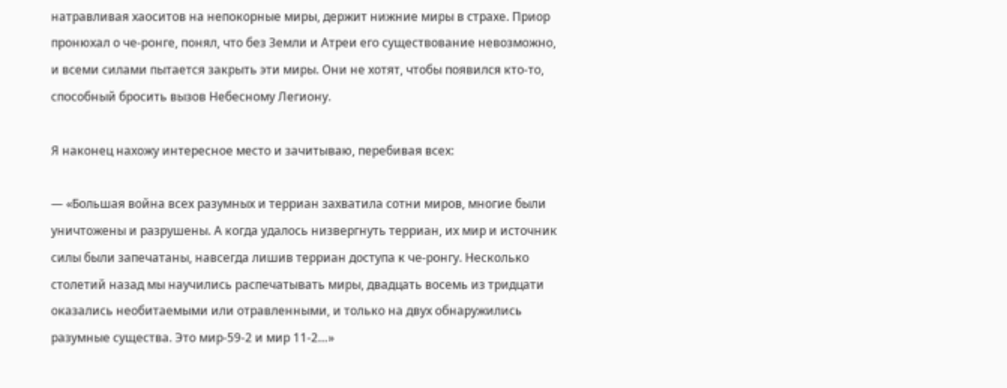натравливая хаоситов на непокорные миры, держит нижние миры в страхе. Приор пронюхал о че-ронге, понял, что без Земли и Атреи его существование невозможно, и всеми силами пытается закрыть эти миры. Они не хотят, чтобы появился кто-то, способный бросить вызов Небесному Легиону.

Я наконец нахожу интересное место и зачитываю, перебивая всех:

— «Большая война всех разумных и терриан захватила сотни миров, многие были уничтожены и разрушены. А когда удалось низвергнуть терриан, их мир и источник силы были запечатаны, навсегда лишив терриан доступа к че-ронгу. Несколько столетий назад мы научились распечатывать миры, двадцать восемь из тридцати оказались необитаемыми или отравленными, и только на двух обнаружились разумные существа. Это мир-59-2 и мир 11-2…»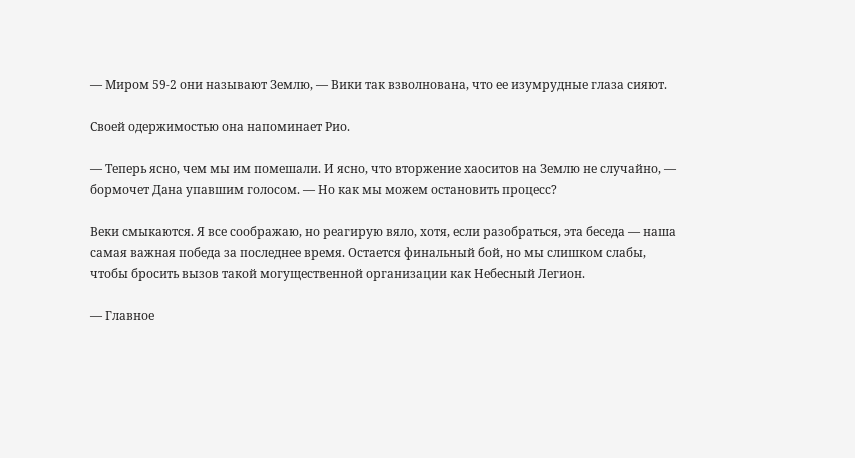— Миром 59-2 они называют Землю, — Вики так взволнована, что ее изумрудные глаза сияют.

Своей одержимостью она напоминает Рио.

— Теперь ясно, чем мы им помешали. И ясно, что вторжение хаоситов на Землю не случайно, — бормочет Дана упавшим голосом. — Но как мы можем остановить процесс?

Веки смыкаются. Я все соображаю, но реагирую вяло, хотя, если разобраться, эта беседа — наша самая важная победа за последнее время. Остается финальный бой, но мы слишком слабы, чтобы бросить вызов такой могущественной организации как Небесный Легион.

— Главное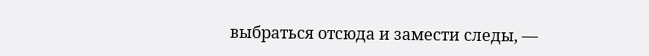выбраться отсюда и замести следы, —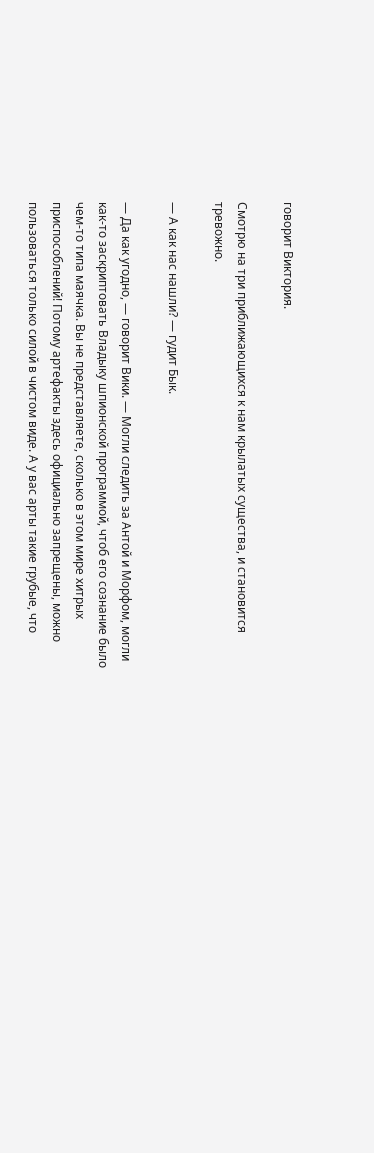говорит Виктория.

Смотрю на три приближающихся к нам крылатых существа, и становится тревожно.

— А как нас нашли? — гудит Бык.

— Да как угодно, — говорит Вики. — Могли следить за Антой и Морфом, могли как-то заскриптовать Владыку шпионской программой, чтоб его сознание было чем-то типа маячка. Вы не представляете, сколько в этом мире хитрых приспособлений! Потому артефакты здесь официально запрещены, можно пользоваться только силой в чистом виде. А у вас арты такие грубые, что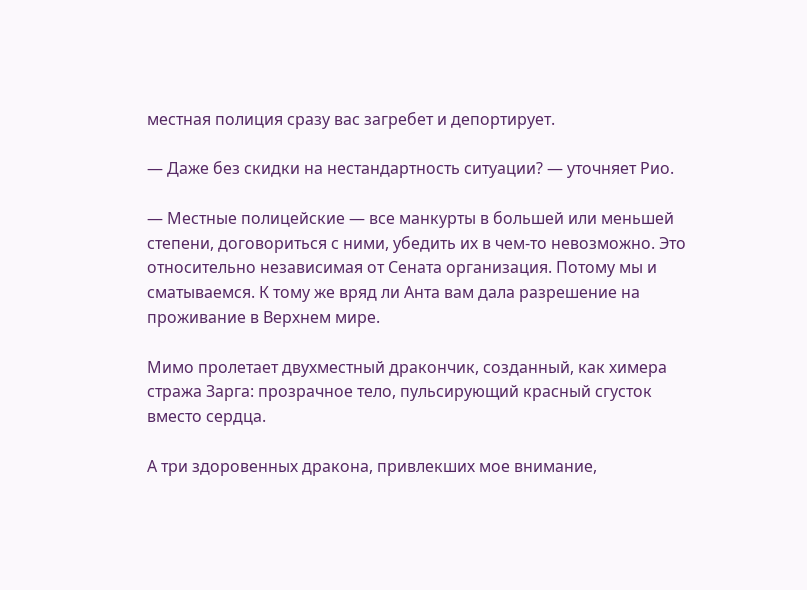местная полиция сразу вас загребет и депортирует.

— Даже без скидки на нестандартность ситуации? — уточняет Рио.

— Местные полицейские — все манкурты в большей или меньшей степени, договориться с ними, убедить их в чем-то невозможно. Это относительно независимая от Сената организация. Потому мы и сматываемся. К тому же вряд ли Анта вам дала разрешение на проживание в Верхнем мире.

Мимо пролетает двухместный дракончик, созданный, как химера стража Зарга: прозрачное тело, пульсирующий красный сгусток вместо сердца.

А три здоровенных дракона, привлекших мое внимание,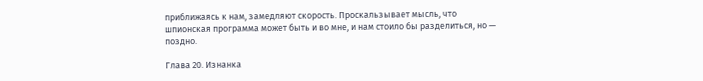приближаясь к нам, замедляют скорость. Проскальзывает мысль, что шпионская программа может быть и во мне, и нам стоило бы разделиться, но — поздно.

Глава 20. Изнанка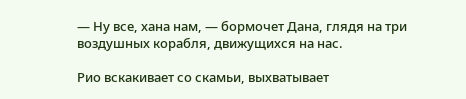— Ну все, хана нам, — бормочет Дана, глядя на три воздушных корабля, движущихся на нас.

Рио вскакивает со скамьи, выхватывает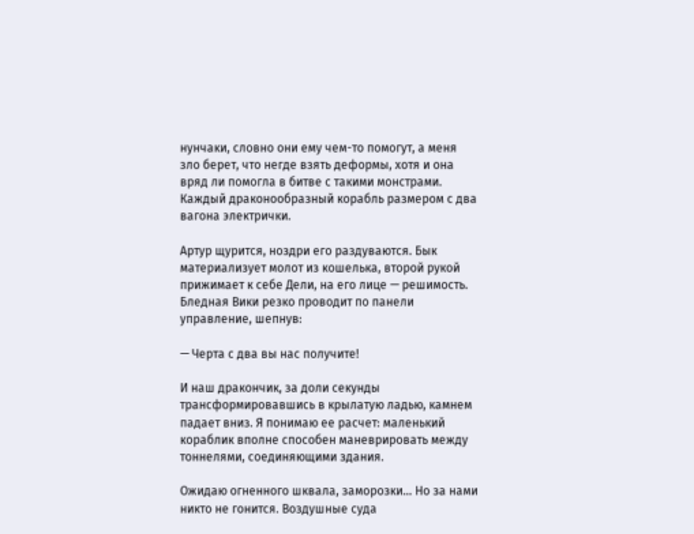нунчаки, словно они ему чем-то помогут, а меня зло берет, что негде взять деформы, хотя и она вряд ли помогла в битве с такими монстрами. Каждый драконообразный корабль размером с два вагона электрички.

Артур щурится, ноздри его раздуваются. Бык материализует молот из кошелька, второй рукой прижимает к себе Дели, на его лице — решимость. Бледная Вики резко проводит по панели управление, шепнув:

— Черта с два вы нас получите!

И наш дракончик, за доли секунды трансформировавшись в крылатую ладью, камнем падает вниз. Я понимаю ее расчет: маленький кораблик вполне способен маневрировать между тоннелями, соединяющими здания.

Ожидаю огненного шквала, заморозки… Но за нами никто не гонится. Воздушные суда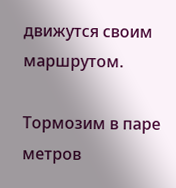движутся своим маршрутом.

Тормозим в паре метров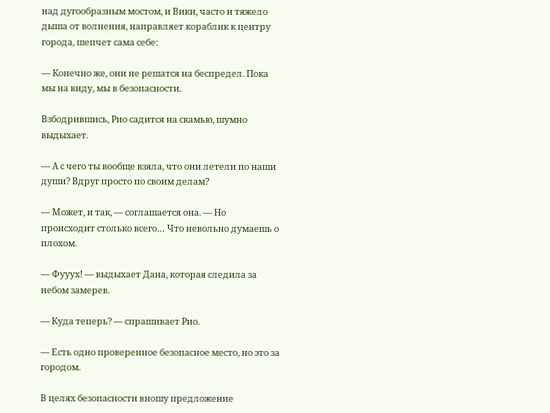над дугообразным мостом, и Вики, часто и тяжело дыша от волнения, направляет кораблик к центру города, шепчет сама себе:

— Конечно же, они не решатся на беспредел. Пока мы на виду, мы в безопасности.

Взбодрившись, Рио садится на скамью, шумно выдыхает.

— А с чего ты вообще взяла, что они летели по наши души? Вдруг просто по своим делам?

— Может, и так, — соглашается она. — Но происходит столько всего… Что невольно думаешь о плохом.

— Фууух! — выдыхает Дана, которая следила за небом замерев.

— Куда теперь? — спрашивает Рио.

— Есть одно проверенное безопасное место, но это за городом.

В целях безопасности вношу предложение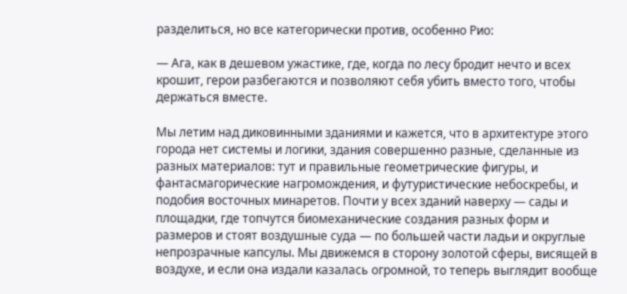разделиться, но все категорически против, особенно Рио:

— Ага, как в дешевом ужастике, где, когда по лесу бродит нечто и всех крошит, герои разбегаются и позволяют себя убить вместо того, чтобы держаться вместе.

Мы летим над диковинными зданиями и кажется, что в архитектуре этого города нет системы и логики, здания совершенно разные, сделанные из разных материалов: тут и правильные геометрические фигуры, и фантасмагорические нагромождения, и футуристические небоскребы, и подобия восточных минаретов. Почти у всех зданий наверху — сады и площадки, где топчутся биомеханические создания разных форм и размеров и стоят воздушные суда — по большей части ладьи и округлые непрозрачные капсулы. Мы движемся в сторону золотой сферы, висящей в воздухе, и если она издали казалась огромной, то теперь выглядит вообще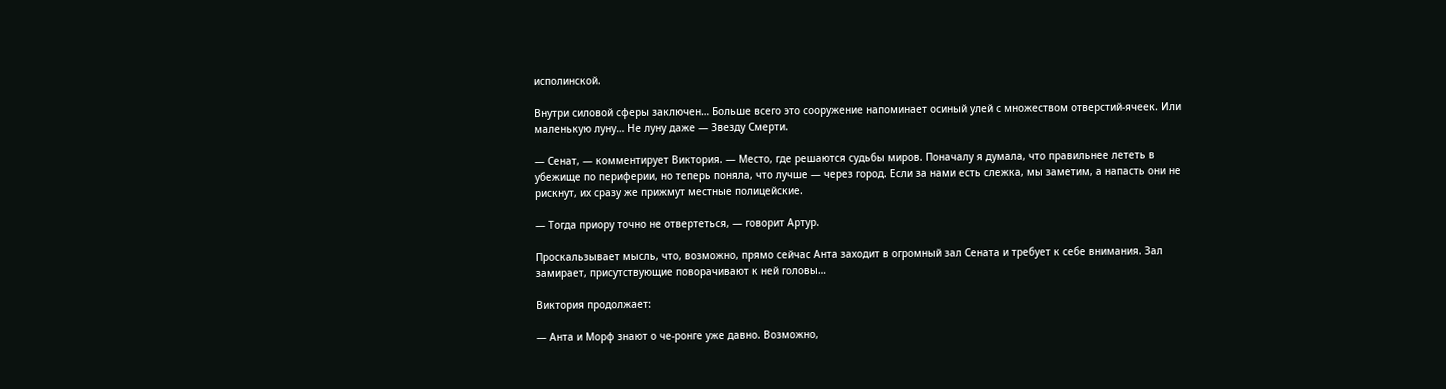исполинской.

Внутри силовой сферы заключен… Больше всего это сооружение напоминает осиный улей с множеством отверстий-ячеек. Или маленькую луну… Не луну даже — Звезду Смерти.

— Сенат, — комментирует Виктория. — Место, где решаются судьбы миров. Поначалу я думала, что правильнее лететь в убежище по периферии, но теперь поняла, что лучше — через город. Если за нами есть слежка, мы заметим, а напасть они не рискнут, их сразу же прижмут местные полицейские.

— Тогда приору точно не отвертеться, — говорит Артур.

Проскальзывает мысль, что, возможно, прямо сейчас Анта заходит в огромный зал Сената и требует к себе внимания. Зал замирает, присутствующие поворачивают к ней головы…

Виктория продолжает:

— Анта и Морф знают о че-ронге уже давно. Возможно,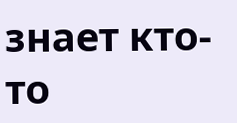знает кто-то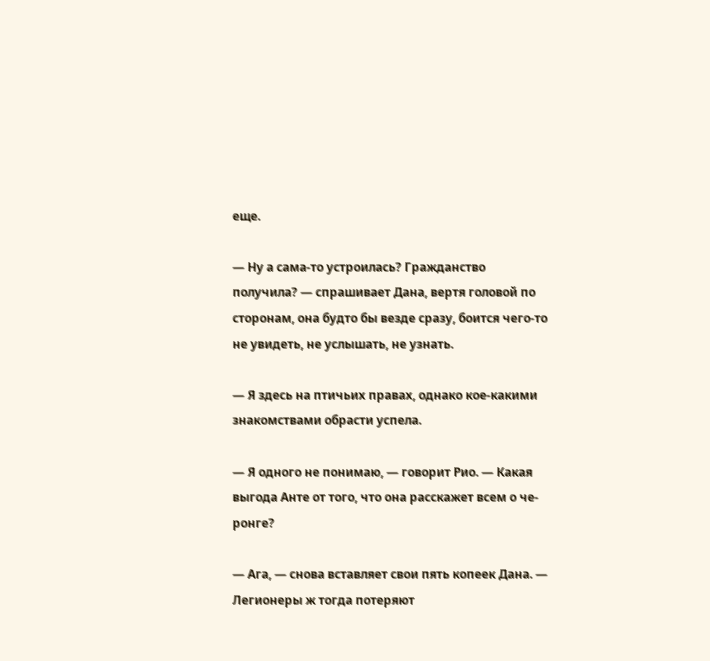еще.

— Ну а сама-то устроилась? Гражданство получила? — спрашивает Дана, вертя головой по сторонам, она будто бы везде сразу, боится чего-то не увидеть, не услышать, не узнать.

— Я здесь на птичьих правах, однако кое-какими знакомствами обрасти успела.

— Я одного не понимаю, — говорит Рио. — Какая выгода Анте от того, что она расскажет всем о че-ронге?

— Ага, — снова вставляет свои пять копеек Дана. — Легионеры ж тогда потеряют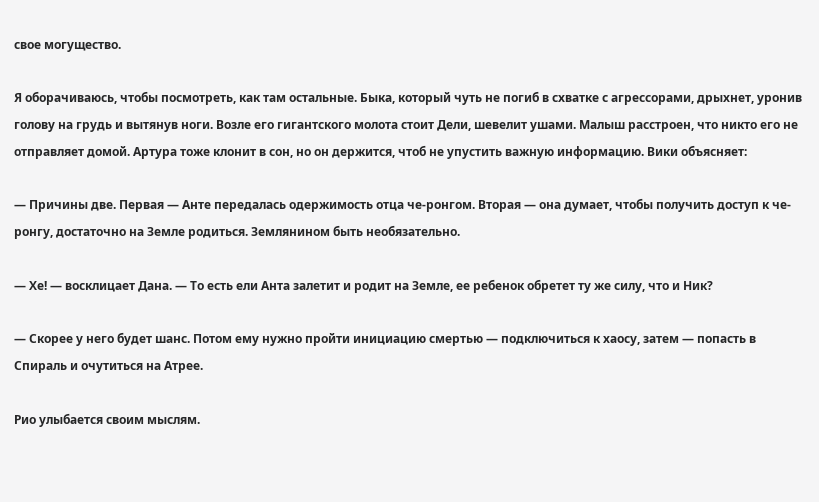свое могущество.

Я оборачиваюсь, чтобы посмотреть, как там остальные. Быка, который чуть не погиб в схватке с агрессорами, дрыхнет, уронив голову на грудь и вытянув ноги. Возле его гигантского молота стоит Дели, шевелит ушами. Малыш расстроен, что никто его не отправляет домой. Артура тоже клонит в сон, но он держится, чтоб не упустить важную информацию. Вики объясняет:

— Причины две. Первая — Анте передалась одержимость отца че-ронгом. Вторая — она думает, чтобы получить доступ к че-ронгу, достаточно на Земле родиться. Землянином быть необязательно.

— Хе! — восклицает Дана. — То есть ели Анта залетит и родит на Земле, ее ребенок обретет ту же силу, что и Ник?

— Скорее у него будет шанс. Потом ему нужно пройти инициацию смертью — подключиться к хаосу, затем — попасть в Спираль и очутиться на Атрее.

Рио улыбается своим мыслям.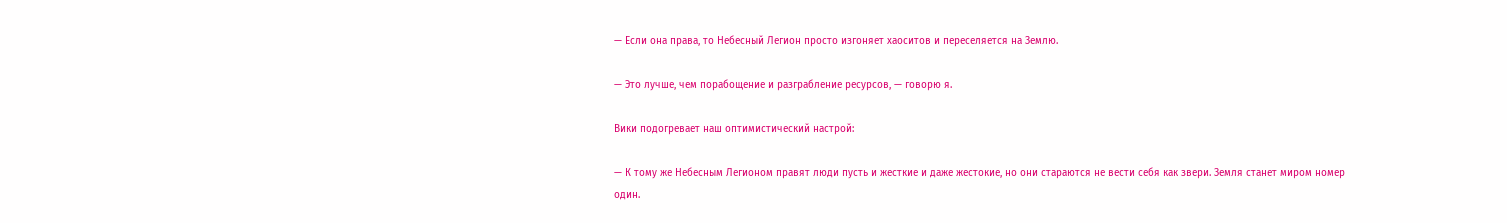— Если она права, то Небесный Легион просто изгоняет хаоситов и переселяется на Землю.

— Это лучше, чем порабощение и разграбление ресурсов, — говорю я.

Вики подогревает наш оптимистический настрой:

— К тому же Небесным Легионом правят люди пусть и жесткие и даже жестокие, но они стараются не вести себя как звери. Земля станет миром номер один.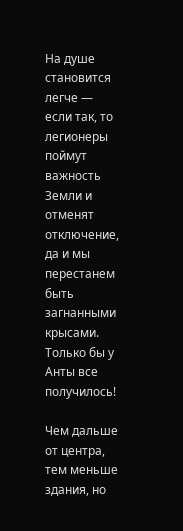На душе становится легче — если так, то легионеры поймут важность Земли и отменят отключение, да и мы перестанем быть загнанными крысами. Только бы у Анты все получилось!

Чем дальше от центра, тем меньше здания, но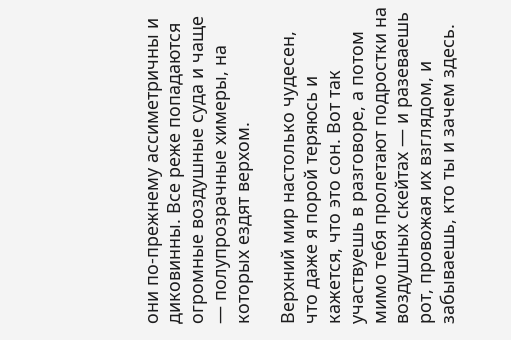они по-прежнему ассиметричны и диковинны. Все реже попадаются огромные воздушные суда и чаще — полупрозрачные химеры, на которых ездят верхом.

Верхний мир настолько чудесен, что даже я порой теряюсь и кажется, что это сон. Вот так участвуешь в разговоре, а потом мимо тебя пролетают подростки на воздушных скейтах — и разеваешь рот, провожая их взглядом, и забываешь, кто ты и зачем здесь.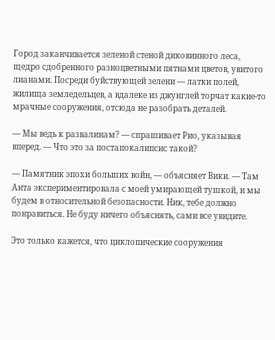Город заканчивается зеленой стеной диковинного леса, щедро сдобренного разноцветными пятнами цветов, увитого лианами. Посреди буйствующей зелени — латки полей, жилища земледельцев, а вдалеке из джунглей торчат какие-то мрачные сооружения, отсюда не разобрать деталей.

— Мы ведь к развалинам? — спрашивает Рио, указывая вперед. — Что это за постапокалипсис такой?

— Памятник эпохи больших войн, — объясняет Вики. — Там Анта экспериментировала с моей умирающей тушкой, и мы будем в относительной безопасности. Ник, тебе должно понравиться. Не буду ничего объяснять, сами все увидите.

Это только кажется, что циклопические сооружения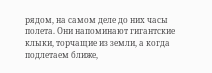рядом, на самом деле до них часы полета. Они напоминают гигантские клыки, торчащие из земли, а когда подлетаем ближе,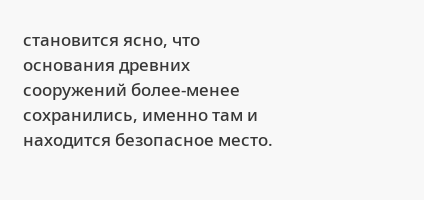становится ясно, что основания древних сооружений более-менее сохранились, именно там и находится безопасное место.